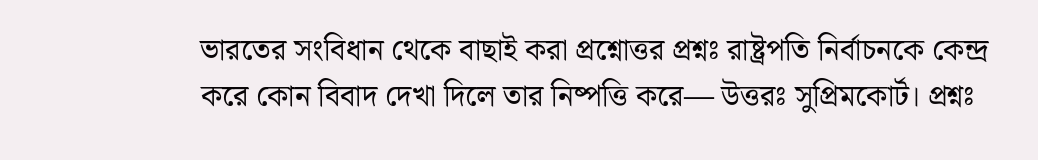ভারতের সংবিধান থেকে বাছাই করা প্রশ্নোত্তর প্রশ্নঃ রাষ্ট্রপতি নির্বাচনকে কেন্দ্র করে কোন বিবাদ দেখা দিলে তার নিষ্পত্তি করে— উত্তরঃ সুপ্রিমকোর্ট। প্রশ্নঃ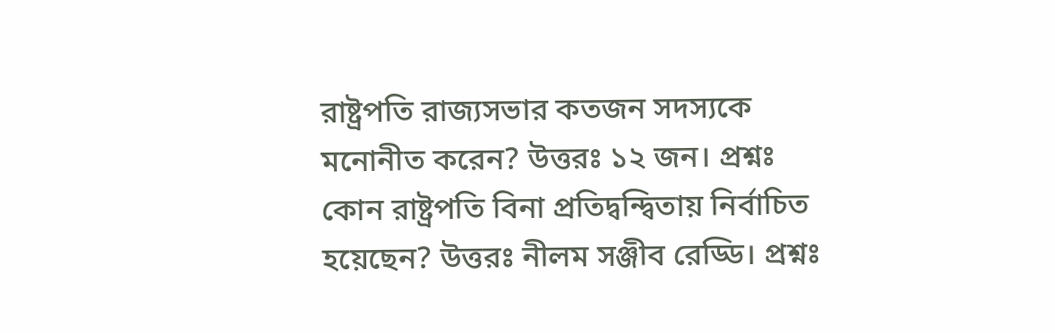রাষ্ট্রপতি রাজ্যসভার কতজন সদস্যকে মনোনীত করেন? উত্তরঃ ১২ জন। প্রশ্নঃ কোন রাষ্ট্রপতি বিনা প্রতিদ্বন্দ্বিতায় নির্বাচিত হয়েছেন? উত্তরঃ নীলম সঞ্জীব রেড্ডি। প্রশ্নঃ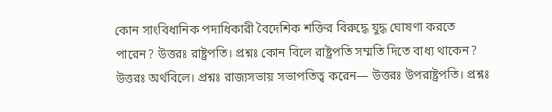কোন সাংবিধানিক পদাধিকারী বৈদেশিক শক্তির বিরুদ্ধে যুদ্ধ ঘোষণা করতে পারেন? উত্তরঃ রাষ্ট্রপতি। প্রশ্নঃ কোন বিলে রাষ্ট্রপতি সম্মতি দিতে বাধ্য থাকেন? উত্তরঃ অর্থবিলে। প্রশ্নঃ রাজ্যসভায় সভাপতিত্ব করেন— উত্তরঃ উপরাষ্ট্রপতি। প্রশ্নঃ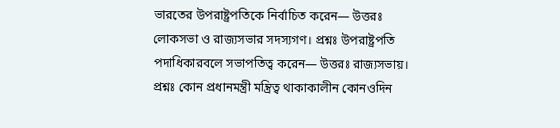ভারতের উপরাষ্ট্রপতিকে নির্বাচিত করেন— উত্তরঃ লোকসভা ও রাজ্যসভার সদস্যগণ। প্রশ্নঃ উপরাষ্ট্রপতি পদাধিকারবলে সভাপতিত্ব করেন— উত্তরঃ রাজ্যসভায়। প্রশ্নঃ কোন প্রধানমন্ত্রী মন্ত্রিত্ব থাকাকালীন কোনওদিন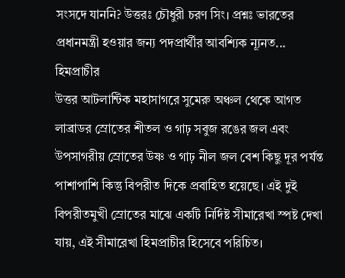সংসদে যাননি? উত্তরঃ চৌধুরী চরণ সিং। প্রশ্নঃ ভারতের প্রধানমন্ত্রী হওয়ার জন্য পদপ্রার্থীর আবশ্যিক ন্যূনত...
হিমপ্রাচীর
উত্তর আটলান্টিক মহাসাগরে সুমেরু অঞ্চল থেকে আগত লাব্রাডর স্রোতের শীতল ও গাঢ় সবুজ রঙের জল এবং উপসাগরীয় স্রোতের উষ্ণ ও গাঢ় নীল জল বেশ কিছু দূর পর্যন্ত পাশাপাশি কিন্তু বিপরীত দিকে প্রবাহিত হয়েছে। এই দুই বিপরীতমুখী স্রোতের মাঝে একটি নির্দিষ্ট সীমারেখা স্পষ্ট দেখা যায়, এই সীমারেখা হিমপ্রাচীর হিসেবে পরিচিত।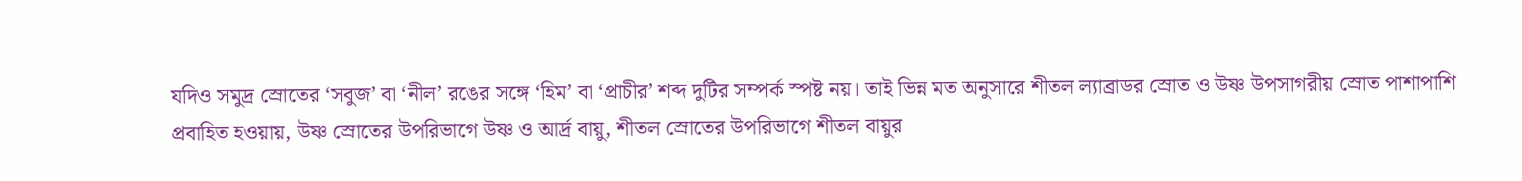যদিও সমুদ্র স্রোতের ‘সবুজ’ বা ‘নীল’ রঙের সঙ্গে ‘হিম’ বা ‘প্রাচীর’ শব্দ দুটির সম্পর্ক স্পষ্ট নয়। তাই ভিন্ন মত অনুসারে শীতল ল্যাব্রাডর স্রোত ও উষ্ণ উপসাগরীয় স্রোত পাশাপাশি প্রবাহিত হওয়ায়, উষ্ণ স্রোতের উপরিভাগে উষ্ণ ও আর্দ্র বায়ু, শীতল স্রোতের উপরিভাগে শীতল বায়ুর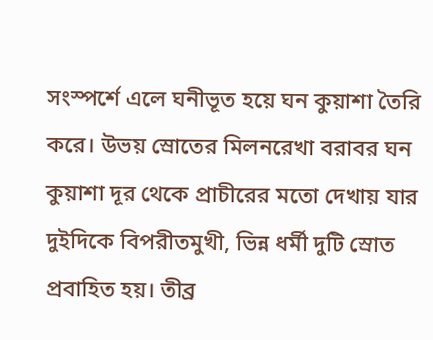সংস্পর্শে এলে ঘনীভূত হয়ে ঘন কুয়াশা তৈরি করে। উভয় স্রোতের মিলনরেখা বরাবর ঘন কুয়াশা দূর থেকে প্রাচীরের মতো দেখায় যার দুইদিকে বিপরীতমুখী, ভিন্ন ধর্মী দুটি স্রোত প্রবাহিত হয়। তীব্র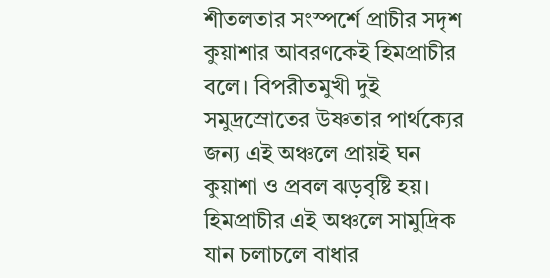শীতলতার সংস্পর্শে প্রাচীর সদৃশ কুয়াশার আবরণকেই হিমপ্রাচীর বলে। বিপরীতমুখী দুই সমুদ্রস্রোতের উষ্ণতার পার্থক্যের জন্য এই অঞ্চলে প্রায়ই ঘন কুয়াশা ও প্রবল ঝড়বৃষ্টি হয়। হিমপ্রাচীর এই অঞ্চলে সামুদ্রিক যান চলাচলে বাধার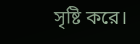সৃষ্টি করে।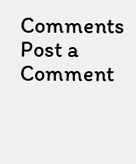Comments
Post a Comment